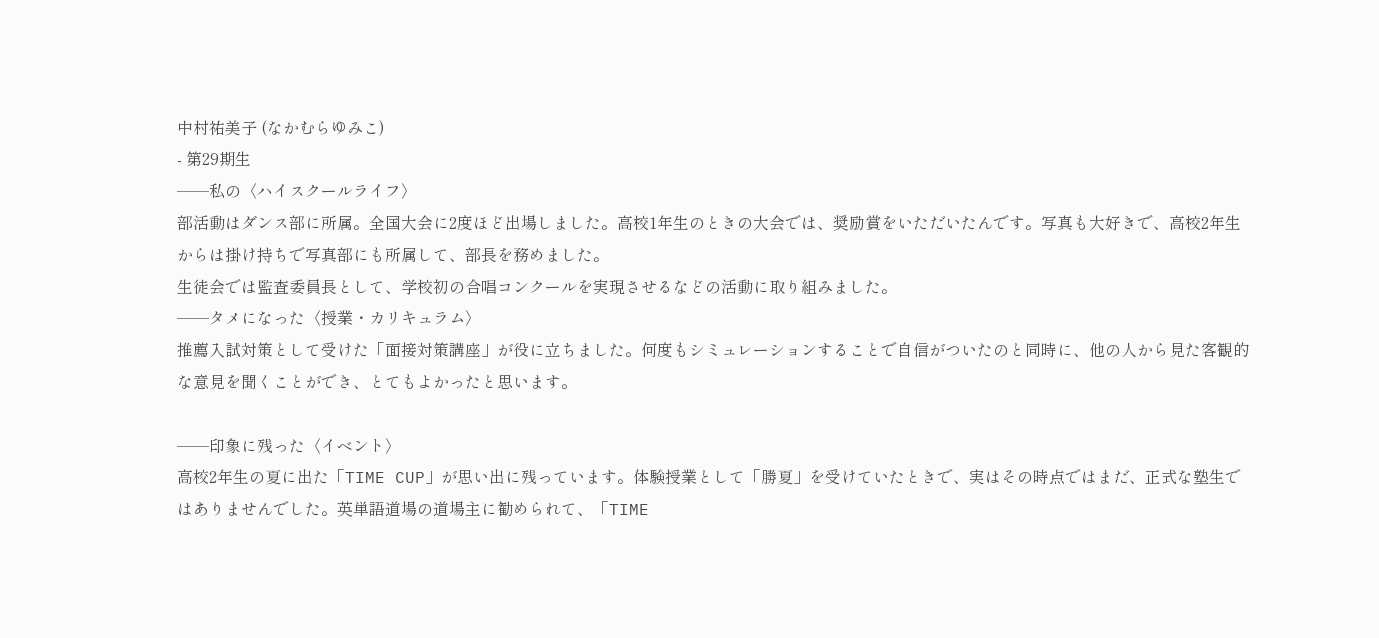中村祐美子 (なかむらゆみこ)
- 第29期生
──私の〈ハイスクールライフ〉
部活動はダンス部に所属。全国大会に2度ほど出場しました。高校1年生のときの大会では、奨励賞をいただいたんです。写真も大好きで、高校2年生からは掛け持ちで写真部にも所属して、部長を務めました。
生徒会では監査委員長として、学校初の合唱コンクールを実現させるなどの活動に取り組みました。
──タメになった〈授業・カリキュラム〉
推薦入試対策として受けた「面接対策講座」が役に立ちました。何度もシミュレーションすることで自信がついたのと同時に、他の人から見た客観的な意見を聞くことができ、とてもよかったと思います。

──印象に残った〈イベント〉
高校2年生の夏に出た「TIME CUP」が思い出に残っています。体験授業として「勝夏」を受けていたときで、実はその時点ではまだ、正式な塾生ではありませんでした。英単語道場の道場主に勧められて、「TIME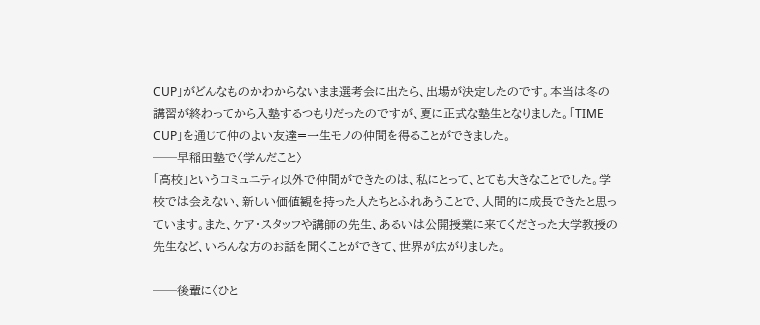CUP」がどんなものかわからないまま選考会に出たら、出場が決定したのです。本当は冬の講習が終わってから入塾するつもりだったのですが、夏に正式な塾生となりました。「TIME CUP」を通じて仲のよい友達=一生モノの仲間を得ることができました。
──早稲田塾で〈学んだこと〉
「高校」というコミュニティ以外で仲間ができたのは、私にとって、とても大きなことでした。学校では会えない、新しい価値観を持った人たちとふれあうことで、人間的に成長できたと思っています。また、ケア・スタッフや講師の先生、あるいは公開授業に来てくださった大学教授の先生など、いろんな方のお話を聞くことができて、世界が広がりました。

──後輩に〈ひと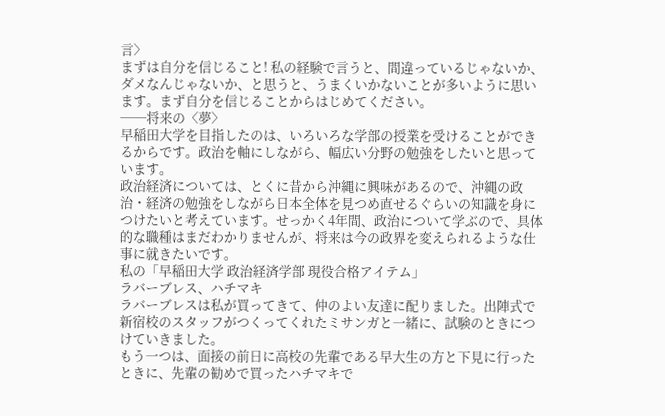言〉
まずは自分を信じること! 私の経験で言うと、間違っているじゃないか、ダメなんじゃないか、と思うと、うまくいかないことが多いように思います。まず自分を信じることからはじめてください。
──将来の〈夢〉
早稲田大学を目指したのは、いろいろな学部の授業を受けることができるからです。政治を軸にしながら、幅広い分野の勉強をしたいと思っています。
政治経済については、とくに昔から沖縄に興味があるので、沖縄の政治・経済の勉強をしながら日本全体を見つめ直せるぐらいの知識を身につけたいと考えています。せっかく4年間、政治について学ぶので、具体的な職種はまだわかりませんが、将来は今の政界を変えられるような仕事に就きたいです。
私の「早稲田大学 政治経済学部 現役合格アイテム」
ラバーブレス、ハチマキ
ラバーブレスは私が買ってきて、仲のよい友達に配りました。出陣式で新宿校のスタッフがつくってくれたミサンガと一緒に、試験のときにつけていきました。
もう一つは、面接の前日に高校の先輩である早大生の方と下見に行ったときに、先輩の勧めで買ったハチマキで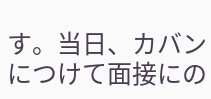す。当日、カバンにつけて面接にの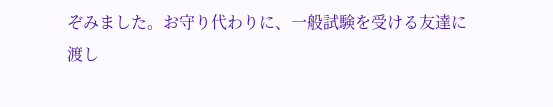ぞみました。お守り代わりに、一般試験を受ける友達に渡し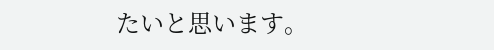たいと思います。